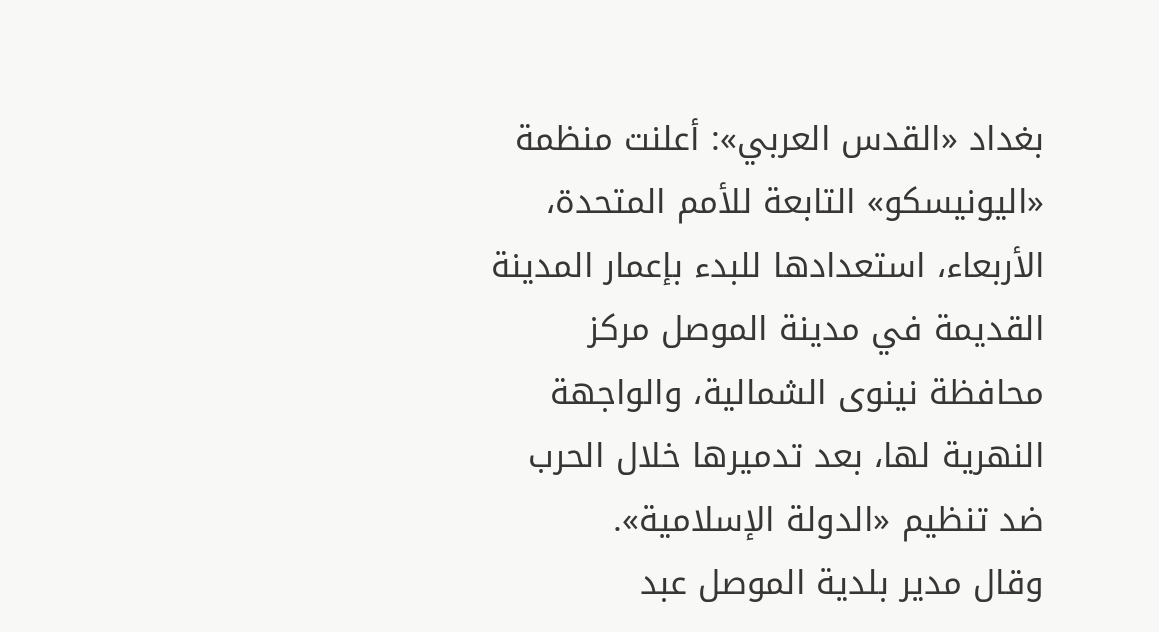بغداد «القدس العربي»: أعلنت منظمة «اليونيسكو» التابعة للأمم المتحدة، الأربعاء، استعدادها للبدء بإعمار المدينة القديمة في مدينة الموصل مركز محافظة نينوى الشمالية، والواجهة النهرية لها، بعد تدميرها خلال الحرب ضد تنظيم «الدولة الإسلامية».
وقال مدير بلدية الموصل عبد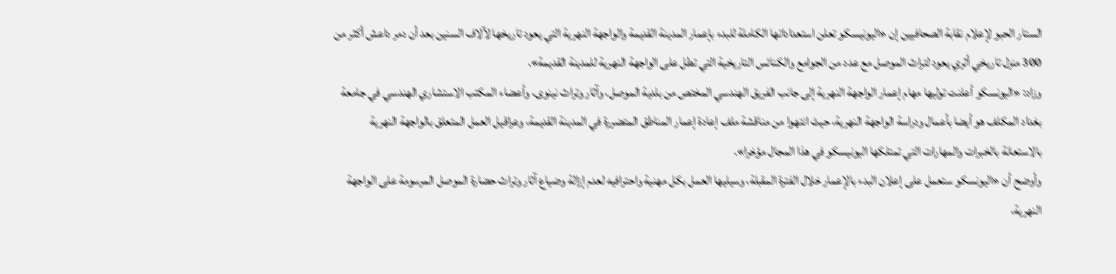الستار الحبو لإعلام نقابة الصحافيين إن «اليونيسكو تعلن استعداداتها الكاملة للبدء بإعمار المدينة القديمة والواجهة النهرية التي يعود تاريخها لآلاف السنين بعد أن دمر داعش أكثر من 300 منزل تاريخي أثري يعود لتراث الموصل مع عدد من الجوامع والكنائس التاريخية التي تطل على الواجهة النهرية للمدينة القديمة».
وزاد: «اليونسكو أعلنت توليها مهام إعمار الواجهة النهرية إلى جانب الفريق الهندسي المختص من بلدية الموصل، وآثار وتراث نينوى، وأعضاء المكتب الاستشاري الهندسي في جامعة بغداد المكلف هو أيضا بأعمال ودراسة الواجهة النهرية، حيث انتهوا من مناقشة ملف إعادة إعمار المناطق المتضررة في المدينة القديمة، وعراقيل العمل المتعلق بالواجهة النهرية بالاستعانة بالخبرات والمهارات التي تمتلكها اليونيسكو في هذا المجال مؤخرا».
وأوضح أن «اليونسكو ستعمل على إعلان البدء بالإعمار خلال الفترة المقبلة، وسيليها العمل بكل مهنية واحترافيه لعدم إزالة وضياع آثار وتراث حضارة الموصل المرسومة على الواجهة النهرية،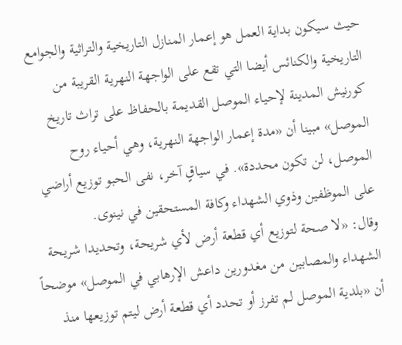حيث سيكون بداية العمل هو إعمار المنازل التاريخية والتراثية والجوامع التاريخية والكنائس أيضا التي تقع على الواجهة النهرية القريبة من كورنيش المدينة لإحياء الموصل القديمة بالحفاظ على تراث تاريخ الموصل» مبينا أن «مدة إعمار الواجهة النهرية، وهي أحياء روح الموصل، لن تكون محددة». في سياقٍ آخر، نفى الحبو توزيع أراضي على الموظفين وذوي الشهداء وكافة المستحقين في نينوى.
وقال: «لا صحة لتوزيع أي قطعة أرض لأي شريحة، وتحديدا شريحة الشهداء والمصابين من مغدورين داعش الإرهابي في الموصل» موضحاً أن «بلدية الموصل لم تفرز أو تحدد أي قطعة أرض ليتم توزيعها منذ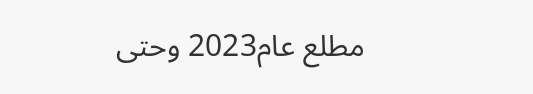مطلع عام2023 وحتى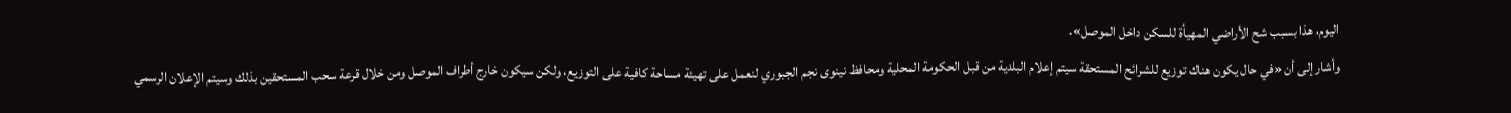اليوم، هذا بسبب شح الأراضي المهيأة للسكن داخل الموصل».
وأشار إلى أن «في حال يكون هناك توزيع للشرائح المستحقة سيتم إعلام البلدية من قبل الحكومة المحلية ومحافظ نينوى نجم الجبوري لنعمل على تهيئة مساحة كافية على التوزيع، ولكن سيكون خارج أطراف الموصل ومن خلال قرعة سحب المستحقين بذلك وسيتم الإعلان الرسمي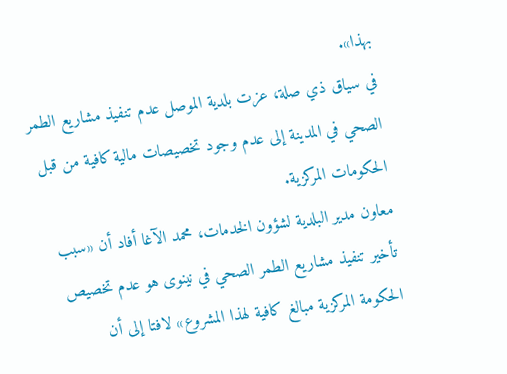بهذا».
في سياق ذي صلة، عزت بلدية الموصل عدم تنفيذ مشاريع الطمر الصحي في المدينة إلى عدم وجود تخصيصات مالية كافية من قبل الحكومات المركزية.
معاون مدير البلدية لشؤون الخدمات، محمد الآغا أفاد أن «سبب تأخير تنفيذ مشاريع الطمر الصحي في نينوى هو عدم تخصيص الحكومة المركزية مبالغ كافية لهذا المشروع» لافتا إلى أن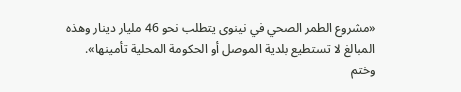«مشروع الطمر الصحي في نينوى يتطلب نحو 46 مليار دينار وهذه المبالغ لا تستطيع بلدية الموصل أو الحكومة المحلية تأمينها».
وختم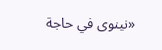«نينوى في حاجة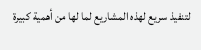لتنفيذ سريع لهذه المشاريع لما لها من أهمية كبيرة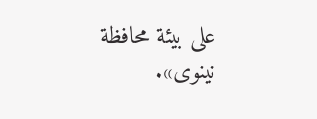على بيئة محافظة نينوى».